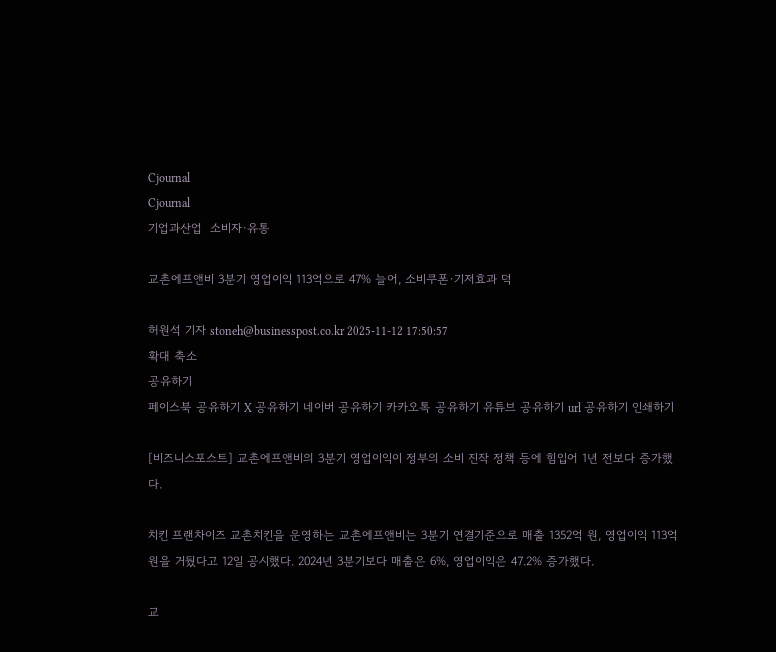Cjournal
Cjournal
기업과산업  소비자·유통

교촌에프앤비 3분기 영업이익 113억으로 47% 늘어, 소비쿠폰·기저효과 덕

허원석 기자 stoneh@businesspost.co.kr 2025-11-12 17:50:57
확대 축소
공유하기
페이스북 공유하기 X 공유하기 네이버 공유하기 카카오톡 공유하기 유튜브 공유하기 url 공유하기 인쇄하기

[비즈니스포스트] 교촌에프앤비의 3분기 영업이익이 정부의 소비 진작 정책 등에 힘입어 1년 전보다 증가했다.

치킨 프랜차이즈 교촌치킨을 운영하는 교촌에프앤비는 3분기 연결기준으로 매출 1352억 원, 영업이익 113억 원을 거뒀다고 12일 공시했다. 2024년 3분기보다 매출은 6%, 영업이익은 47.2% 증가했다.

교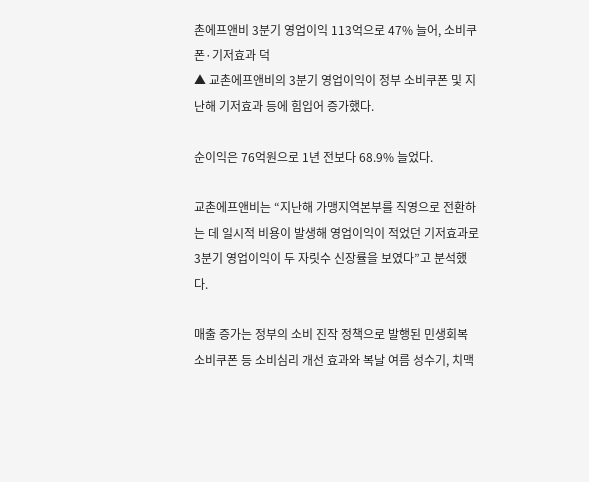촌에프앤비 3분기 영업이익 113억으로 47% 늘어, 소비쿠폰·기저효과 덕
▲ 교촌에프앤비의 3분기 영업이익이 정부 소비쿠폰 및 지난해 기저효과 등에 힘입어 증가했다.

순이익은 76억원으로 1년 전보다 68.9% 늘었다.

교촌에프앤비는 “지난해 가맹지역본부를 직영으로 전환하는 데 일시적 비용이 발생해 영업이익이 적었던 기저효과로 3분기 영업이익이 두 자릿수 신장률을 보였다”고 분석했다.

매출 증가는 정부의 소비 진작 정책으로 발행된 민생회복 소비쿠폰 등 소비심리 개선 효과와 복날 여름 성수기, 치맥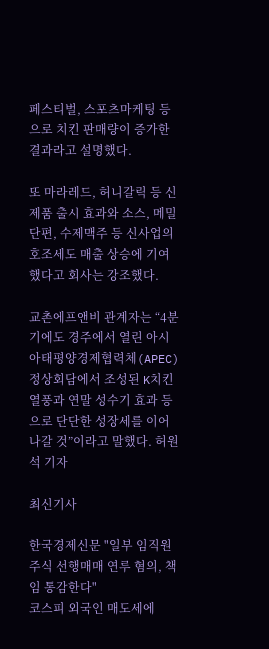페스티벌, 스포츠마케팅 등으로 치킨 판매량이 증가한 결과라고 설명했다.

또 마라레드, 허니갈릭 등 신제품 출시 효과와 소스, 메밀단편, 수제맥주 등 신사업의 호조세도 매출 상승에 기여했다고 회사는 강조했다.

교촌에프앤비 관계자는 “4분기에도 경주에서 열린 아시아태평양경제협력체(APEC) 정상회담에서 조성된 K치킨 열풍과 연말 성수기 효과 등으로 단단한 성장세를 이어나갈 것”이라고 말했다. 허원석 기자

최신기사

한국경제신문 "일부 임직원 주식 선행매매 연루 혐의, 책임 통감한다"
코스피 외국인 매도세에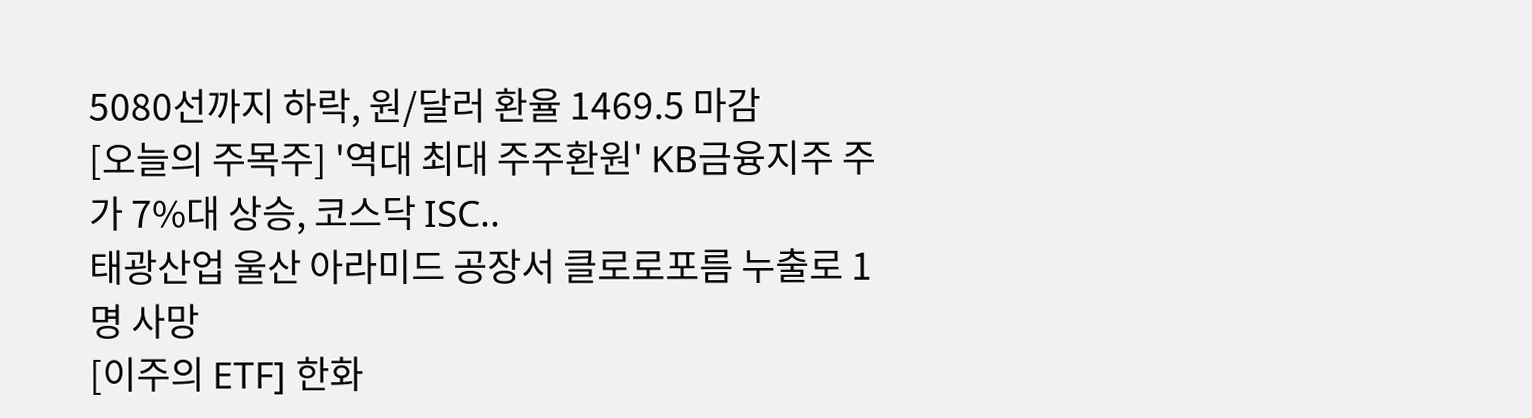5080선까지 하락, 원/달러 환율 1469.5 마감
[오늘의 주목주] '역대 최대 주주환원' KB금융지주 주가 7%대 상승, 코스닥 ISC..
태광산업 울산 아라미드 공장서 클로로포름 누출로 1명 사망
[이주의 ETF] 한화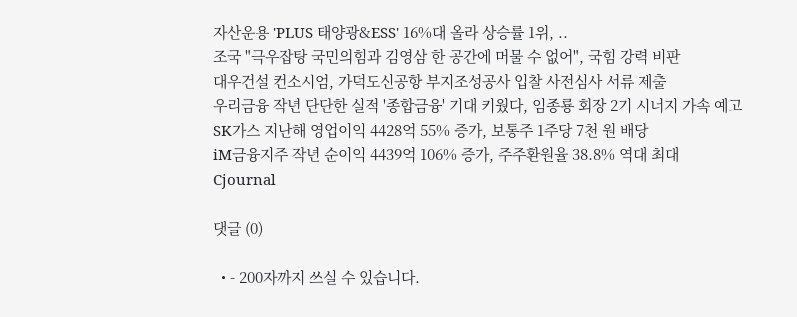자산운용 'PLUS 태양광&ESS' 16%대 올라 상승률 1위, ..
조국 "극우잡탕 국민의힘과 김영삼 한 공간에 머물 수 없어", 국힘 강력 비판
대우건설 컨소시엄, 가덕도신공항 부지조성공사 입찰 사전심사 서류 제출
우리금융 작년 단단한 실적 '종합금융' 기대 키웠다, 임종룡 회장 2기 시너지 가속 예고
SK가스 지난해 영업이익 4428억 55% 증가, 보통주 1주당 7천 원 배당
iM금융지주 작년 순이익 4439억 106% 증가, 주주환원율 38.8% 역대 최대
Cjournal

댓글 (0)

  • - 200자까지 쓰실 수 있습니다.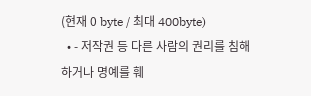(현재 0 byte / 최대 400byte)
  • - 저작권 등 다른 사람의 권리를 침해하거나 명예를 훼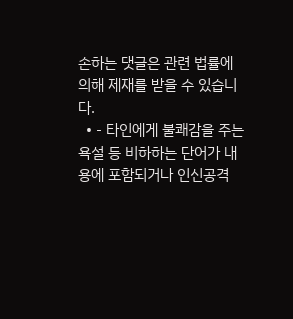손하는 댓글은 관련 법률에 의해 제재를 받을 수 있습니다.
  • - 타인에게 불쾌감을 주는 욕설 등 비하하는 단어가 내용에 포함되거나 인신공격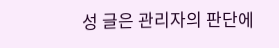성 글은 관리자의 판단에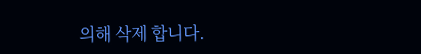의해 삭제 합니다.